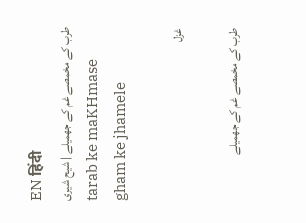EN हिंदी
طرب کے مخمصے غم کے جھمیلے | شیح شیری
tarab ke maKHmase gham ke jhamele

غزل

طرب کے مخمصے غم کے جھمیلے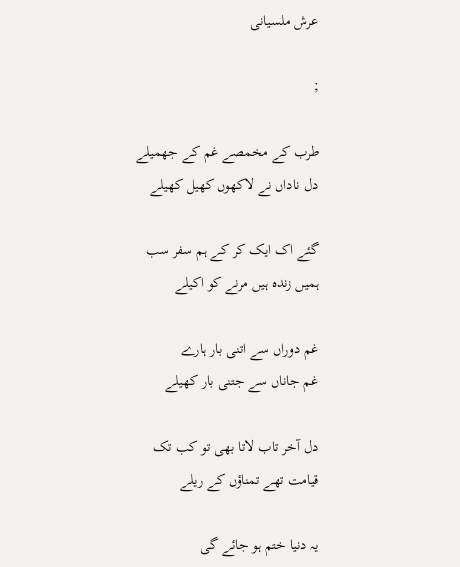عرش ملسیانی

;

طرب کے مخمصے غم کے جھمیلے
دل ناداں نے لاکھوں کھیل کھیلے

گئے اک ایک کر کے ہم سفر سب
ہمیں زندہ ہیں مرنے کو اکیلے

غم دوراں سے اتنی بار ہارے
غم جاناں سے جتنی بار کھیلے

دل آخر تاب لاتا بھی تو کب تک
قیامت تھے تمناؤں کے ریلے

یہ دنیا ختم ہو جائے گی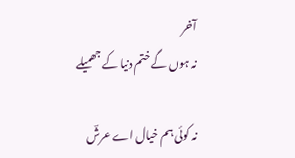آخر
نہ ہوں گے ختم دنیا کے جھمیلے

نہ کوئی ہم خیال اے عرشؔ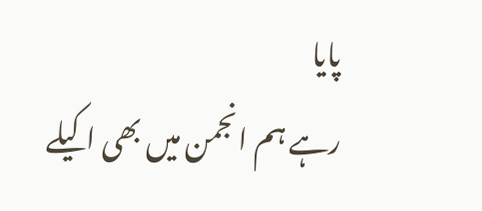پایا
رہے ہم انجمن میں بھی اکیلے